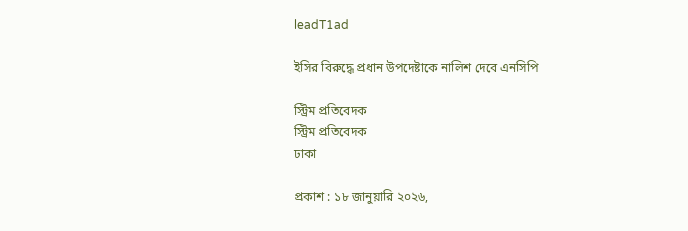leadT1ad

ইসির বিরুদ্ধে প্রধান উপদেষ্টাকে নালিশ দেবে এনসিপি

স্ট্রিম প্রতিবেদক
স্ট্রিম প্রতিবেদক
ঢাকা

প্রকাশ : ১৮ জানুয়ারি ২০২৬,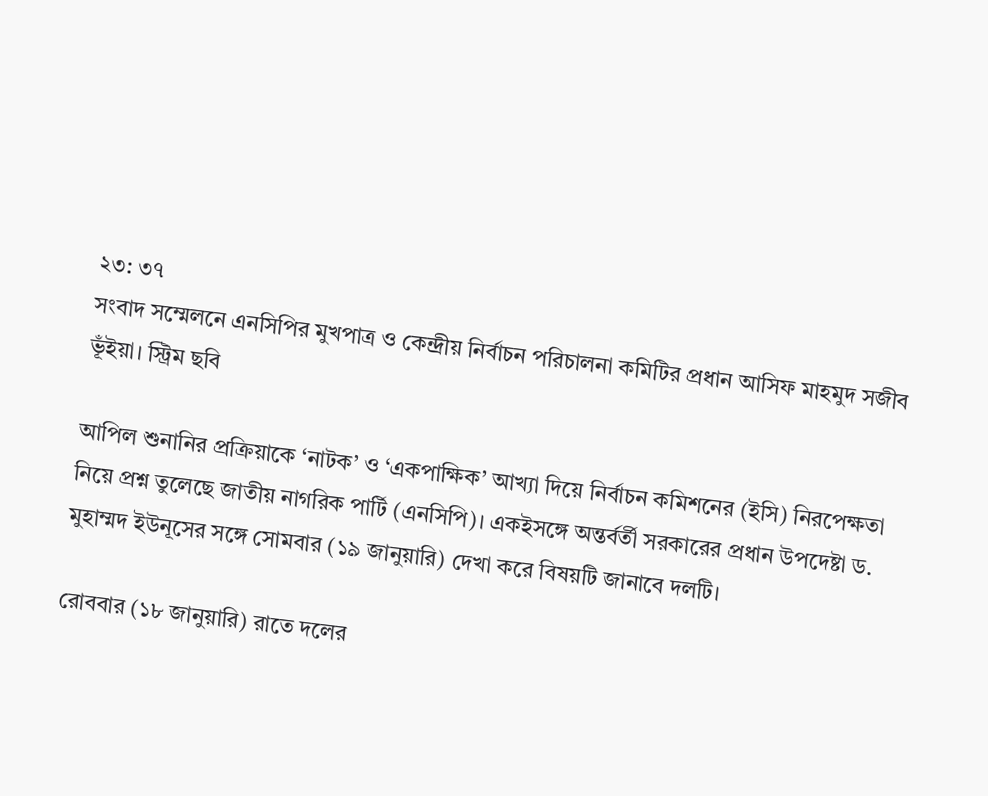২৩: ৩৭
সংবাদ সম্মেলনে এনসিপির মুখপাত্র ও কেন্দ্রীয় নির্বাচন পরিচালনা কমিটির প্রধান আসিফ মাহমুদ সজীব ভূঁইয়া। স্ট্রিম ছবি

আপিল শুনানির প্রক্রিয়াকে ‘নাটক’ ও ‘একপাক্ষিক’ আখ্যা দিয়ে নির্বাচন কমিশনের (ইসি) নিরপেক্ষতা নিয়ে প্রশ্ন তুলেছে জাতীয় নাগরিক পার্টি (এনসিপি)। একইসঙ্গে অন্তর্বর্তী সরকারের প্রধান উপদেষ্টা ড. মুহাম্মদ ইউনূসের সঙ্গে সোমবার (১৯ জানুয়ারি) দেখা করে বিষয়টি জানাবে দলটি।

রোববার (১৮ জানুয়ারি) রাতে দলের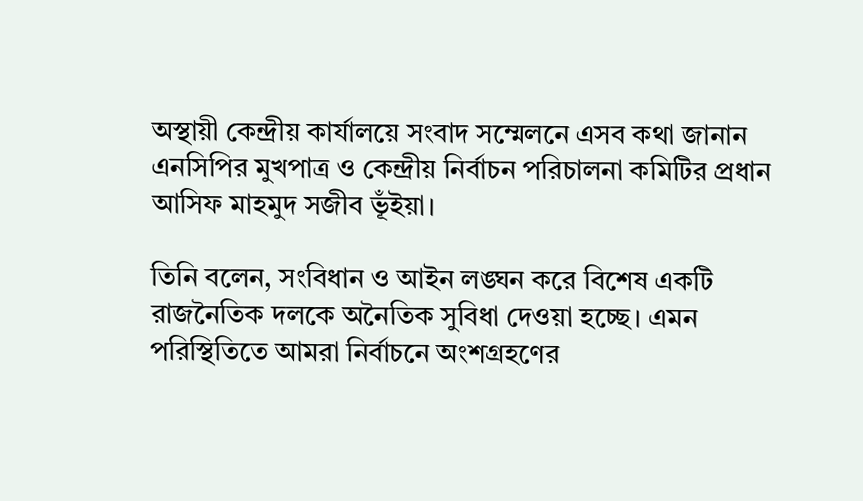অস্থায়ী কেন্দ্রীয় কার্যালয়ে সংবাদ সম্মেলনে এসব কথা জানান এনসিপির মুখপাত্র ও কেন্দ্রীয় নির্বাচন পরিচালনা কমিটির প্রধান আসিফ মাহমুদ সজীব ভূঁইয়া।

তিনি বলেন, সংবিধান ও আইন লঙ্ঘন করে বিশেষ একটি রাজনৈতিক দলকে অনৈতিক সুবিধা দেওয়া হচ্ছে। এমন পরিস্থিতিতে আমরা নির্বাচনে অংশগ্রহণের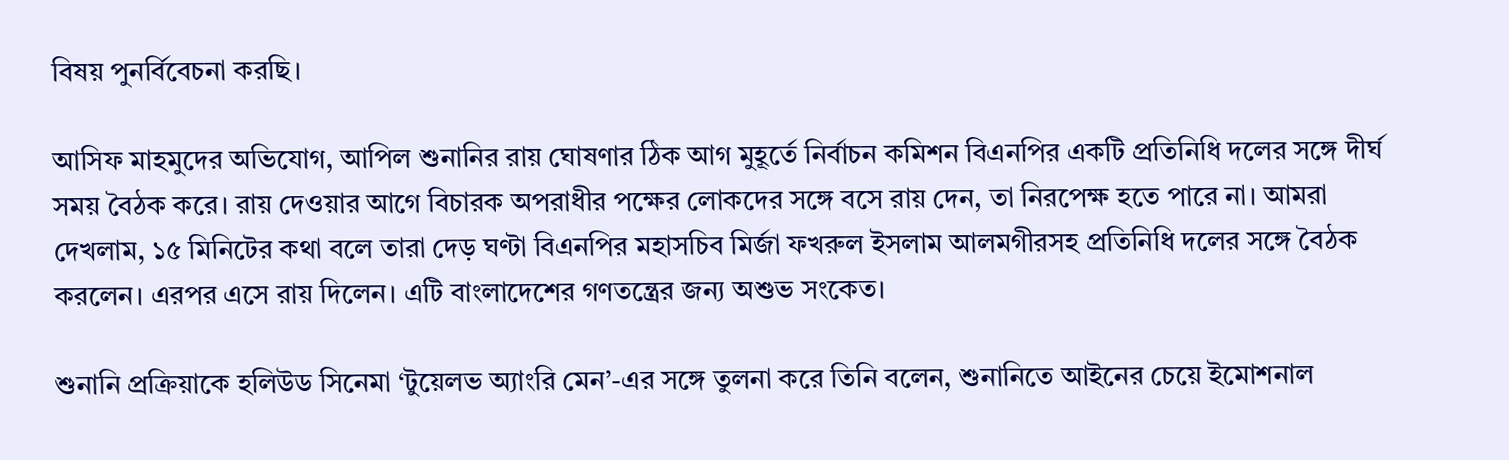বিষয় পুনর্বিবেচনা করছি।

আসিফ মাহমুদের অভিযোগ, আপিল শুনানির রায় ঘোষণার ঠিক আগ মুহূর্তে নির্বাচন কমিশন বিএনপির একটি প্রতিনিধি দলের সঙ্গে দীর্ঘ সময় বৈঠক করে। রায় দেওয়ার আগে বিচারক অপরাধীর পক্ষের লোকদের সঙ্গে বসে রায় দেন, তা নিরপেক্ষ হতে পারে না। আমরা দেখলাম, ১৫ মিনিটের কথা বলে তারা দেড় ঘণ্টা বিএনপির মহাসচিব মির্জা ফখরুল ইসলাম আলমগীরসহ প্রতিনিধি দলের সঙ্গে বৈঠক করলেন। এরপর এসে রায় দিলেন। এটি বাংলাদেশের গণতন্ত্রের জন্য অশুভ সংকেত।

শুনানি প্রক্রিয়াকে হলিউড সিনেমা ‘টুয়েলভ অ্যাংরি মেন’-এর সঙ্গে তুলনা করে তিনি বলেন, শুনানিতে আইনের চেয়ে ইমোশনাল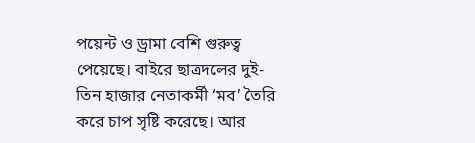পয়েন্ট ও ড্রামা বেশি গুরুত্ব পেয়েছে। বাইরে ছাত্রদলের দুই-তিন হাজার নেতাকর্মী ‘মব’ তৈরি করে চাপ সৃষ্টি করেছে। আর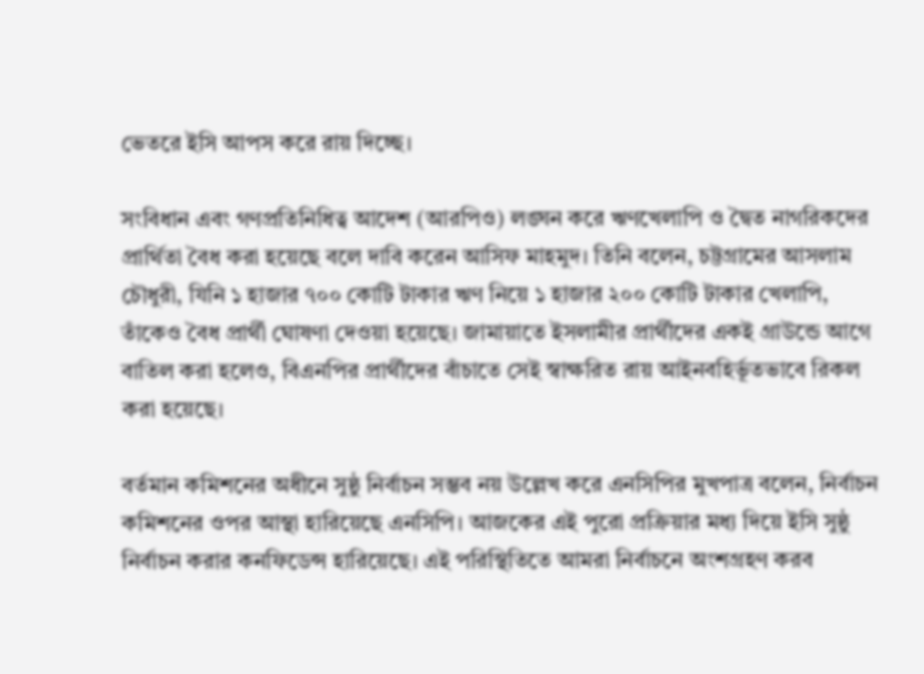ভেতরে ইসি আপস করে রায় দিচ্ছে।

সংবিধান এবং গণপ্রতিনিধিত্ব আদেশ (আরপিও) লঙ্ঘন করে ঋণখেলাপি ও দ্বৈত নাগরিকদের প্রার্থিতা বৈধ করা হয়েছে বলে দাবি করেন আসিফ মাহমুদ। তিনি বলেন, চট্টগ্রামের আসলাম চৌধুরী, যিনি ১ হাজার ৭০০ কোটি টাকার ঋণ নিয়ে ১ হাজার ২০০ কোটি টাকার খেলাপি, তাঁকেও বৈধ প্রার্থী ঘোষণা দেওয়া হয়েছে। জামায়াতে ইসলামীর প্রার্থীদের একই গ্রাউন্ডে আগে বাতিল করা হলেও, বিএনপির প্রার্থীদের বাঁচাতে সেই স্বাক্ষরিত রায় আইনবহির্ভূতভাবে রিকল করা হয়েছে।

বর্তমান কমিশনের অধীনে সুষ্ঠু নির্বাচন সম্ভব নয় উল্লেখ করে এনসিপির মুখপাত্র বলেন, নির্বাচন কমিশনের ওপর আস্থা হারিয়েছে এনসিপি। আজকের এই পুরো প্রক্রিয়ার মধ্য দিয়ে ইসি সুষ্ঠু নির্বাচন করার কনফিডেন্স হারিয়েছে। এই পরিস্থিতিতে আমরা নির্বাচনে অংশগ্রহণ করব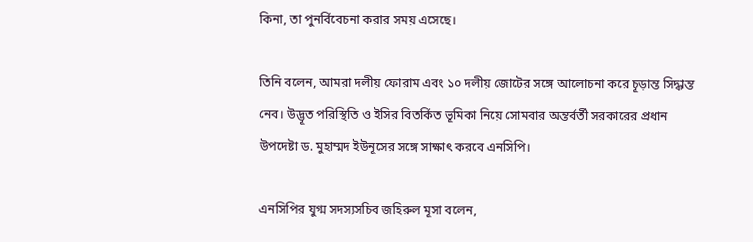কিনা, তা পুনর্বিবেচনা করার সময় এসেছে।

তিনি বলেন, আমরা দলীয় ফোরাম এবং ১০ দলীয় জোটের সঙ্গে আলোচনা করে চূড়ান্ত সিদ্ধান্ত নেব। উদ্ভূত পরিস্থিতি ও ইসির বিতর্কিত ভূমিকা নিয়ে সোমবার অন্তর্বর্তী সরকারের প্রধান উপদেষ্টা ড. মুহাম্মদ ইউনূসের সঙ্গে সাক্ষাৎ করবে এনসিপি।

এনসিপির যুগ্ম সদস্যসচিব জহিরুল মূসা বলেন,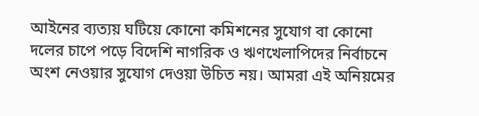আইনের ব্যত্যয় ঘটিয়ে কোনো কমিশনের সুযোগ বা কোনো দলের চাপে পড়ে বিদেশি নাগরিক ও ঋণখেলাপিদের নির্বাচনে অংশ নেওয়ার সুযোগ দেওয়া উচিত নয়। আমরা এই অনিয়মের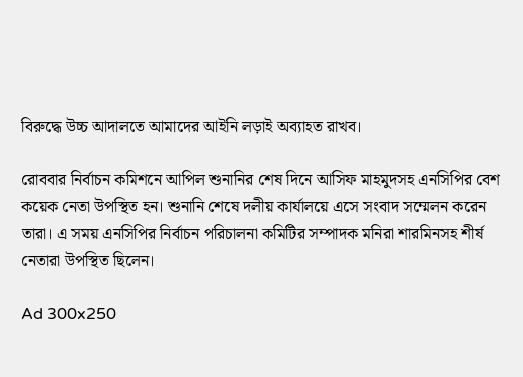বিরুদ্ধে উচ্চ আদালতে আমাদের আইনি লড়াই অব্যাহত রাখব।

রোববার নির্বাচন কমিশনে আপিল শুনানির শেষ দিনে আসিফ মাহমুদসহ এনসিপির বেশ কয়েক নেতা উপস্থিত হন। শুনানি শেষে দলীয় কার্যালয়ে এসে সংবাদ সম্মেলন করেন তারা। এ সময় এনসিপির নির্বাচন পরিচালনা কমিটির সম্পাদক মনিরা শারমিনসহ শীর্ষ নেতারা উপস্থিত ছিলেন।

Ad 300x250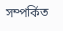সম্পর্কিত